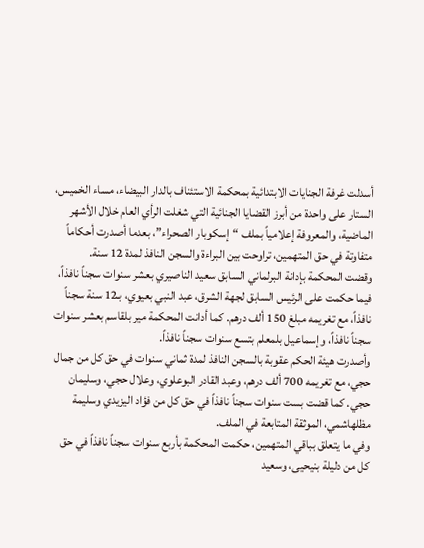أسدلت غرفة الجنايات الابتدائية بمحكمة الاستئناف بالدار البيضاء، مساء الخميس، الستار على واحدة من أبرز القضايا الجنائية التي شغلت الرأي العام خلال الأشهر الماضية، والمعروفة إعلامياً بملف “إسكوبار الصحراء”، بعدما أصدرت أحكاماً متفاوتة في حق المتهمين، تراوحت بين البراءة والسجن النافذ لمدة 12 سنة.
وقضت المحكمة بإدانة البرلماني السابق سعيد الناصيري بعشر سنوات سجناً نافذاً، فيما حكمت على الرئيس السابق لجهة الشرق، عبد النبي بعيوي، بـ12 سنة سجناً نافذاً، مع تغريمه مبلغ 150 ألف درهم. كما أدانت المحكمة مير بلقاسم بعشر سنوات سجناً نافذاً، وإسماعيل بلمعلم بتسع سنوات سجناً نافذاً.
وأصدرت هيئة الحكم عقوبة بالسجن النافذ لمدة ثماني سنوات في حق كل من جمال حجي، مع تغريمه 700 ألف درهم، وعبد القادر البوعلوي، وعلال حجي، وسليمان حجي. كما قضت بست سنوات سجناً نافذاً في حق كل من فؤاد اليزيدي وسليمة مظلهاشمي، الموثقة المتابعة في الملف.
وفي ما يتعلق بباقي المتهمين، حكمت المحكمة بأربع سنوات سجناً نافذاً في حق كل من دليلة بنيحيى، وسعيد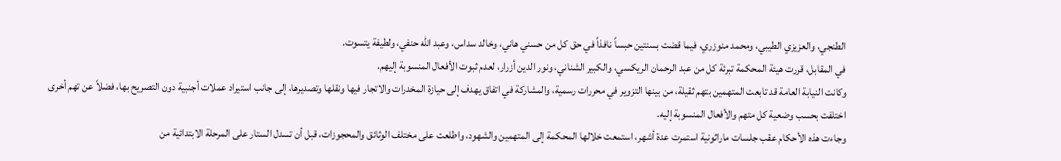الطنجي، والعزيزي الطيبي، ومحمد منوزري، فيما قضت بسنتين حبساً نافذاً في حق كل من حسني هاني، وخالد سداس، وعبد الله حنفي، ولطيفة يتسوت.
في المقابل، قررت هيئة المحكمة تبرئة كل من عبد الرحمان الريكسي، والكبير الشناني، ونور الدين أزرار، لعدم ثبوت الأفعال المنسوبة إليهم.
وكانت النيابة العامة قد تابعت المتهمين بتهم ثقيلة، من بينها التزوير في محررات رسمية، والمشاركة في اتفاق يهدف إلى حيازة المخدرات والاتجار فيها ونقلها وتصديرها، إلى جانب استيراد عملات أجنبية دون التصريح بها، فضلاً عن تهم أخرى اختلفت بحسب وضعية كل متهم والأفعال المنسوبة إليه.
وجاءت هذه الأحكام عقب جلسات ماراثونية استمرت عدة أشهر، استمعت خلالها المحكمة إلى المتهمين والشهود، واطلعت على مختلف الوثائق والمحجوزات، قبل أن تسدل الستار على المرحلة الابتدائية من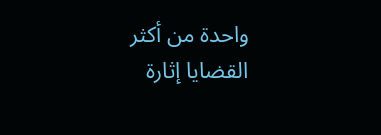واحدة من أكثر القضايا إثارة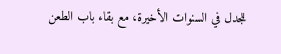للجدل في السنوات الأخيرة، مع بقاء باب الطعن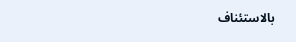بالاستئناف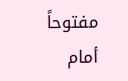مفتوحاً أمام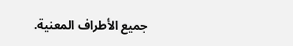جميع الأطراف المعنية.